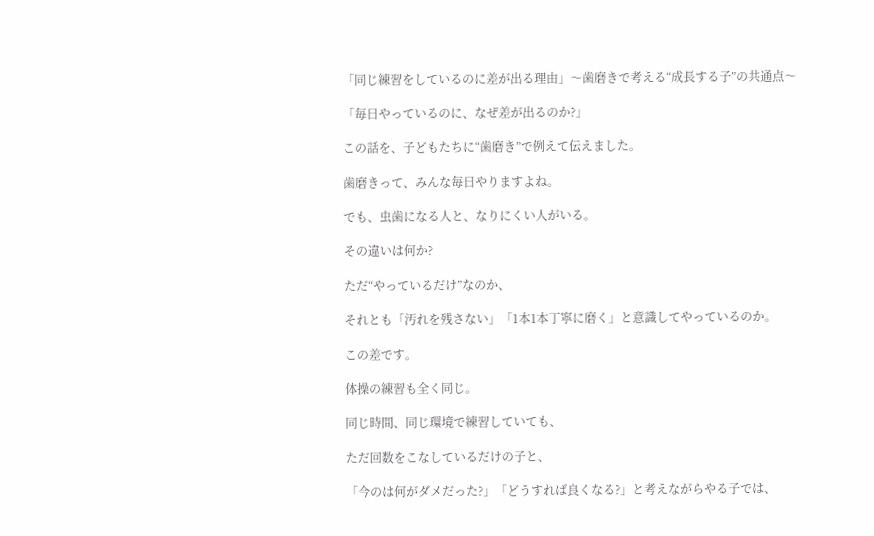「同じ練習をしているのに差が出る理由」〜歯磨きで考える“成長する子”の共通点〜

「毎日やっているのに、なぜ差が出るのか?」

この話を、子どもたちに“歯磨き”で例えて伝えました。

歯磨きって、みんな毎日やりますよね。

でも、虫歯になる人と、なりにくい人がいる。

その違いは何か?

ただ“やっているだけ”なのか、

それとも「汚れを残さない」「1本1本丁寧に磨く」と意識してやっているのか。

この差です。

体操の練習も全く同じ。

同じ時間、同じ環境で練習していても、

ただ回数をこなしているだけの子と、

「今のは何がダメだった?」「どうすれば良くなる?」と考えながらやる子では、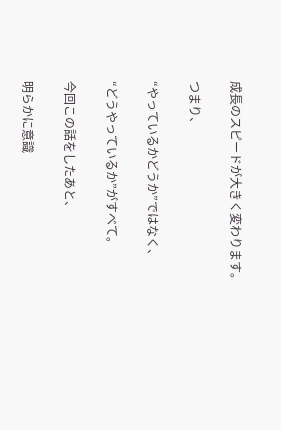成長のスピードが大きく変わります。

つまり、

“やっているかどうか”ではなく、

“どうやっているか”がすべて。

今回この話をしたあと、

明らかに意識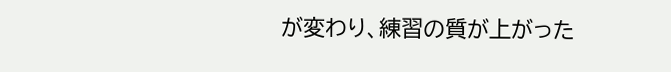が変わり、練習の質が上がった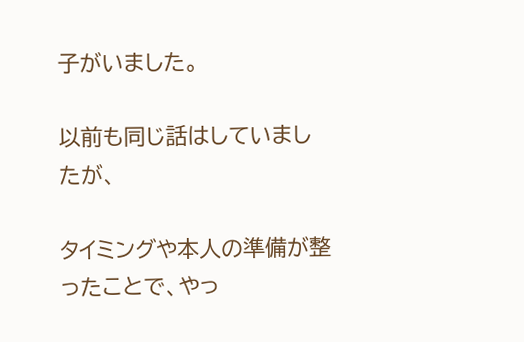子がいました。

以前も同じ話はしていましたが、

タイミングや本人の準備が整ったことで、やっ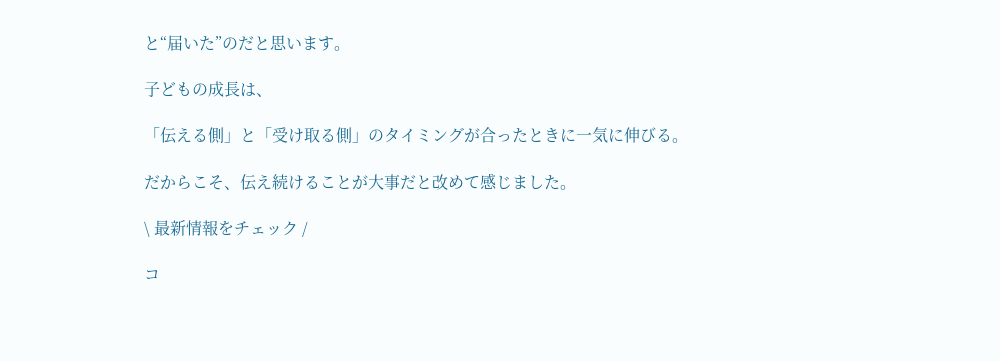と“届いた”のだと思います。

子どもの成長は、

「伝える側」と「受け取る側」のタイミングが合ったときに一気に伸びる。

だからこそ、伝え続けることが大事だと改めて感じました。

\ 最新情報をチェック /

コ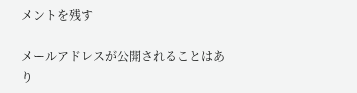メントを残す

メールアドレスが公開されることはあり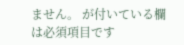ません。 が付いている欄は必須項目です